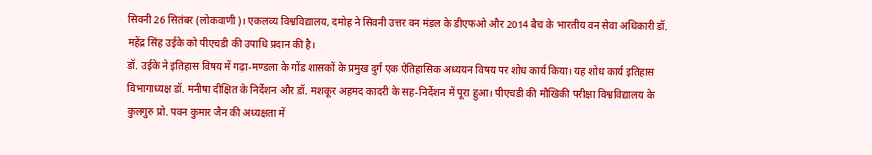सिवनी 26 सितंबर (लोकवाणी)। एकलव्य विश्वविद्यालय, दमोह ने सिवनी उत्तर वन मंडल के डीएफओ और 2014 बैच के भारतीय वन सेवा अधिकारी डॉ. महेंद्र सिंह उईके को पीएचडी की उपाधि प्रदान की है।
डॉ. उईके ने इतिहास विषय में गढ़ा-मण्डला के गोंड शासकों के प्रमुख दुर्ग एक ऐतिहासिक अध्ययन विषय पर शोध कार्य किया। यह शोध कार्य इतिहास विभागाध्यक्ष डॉ. मनीषा दीक्षित के निर्देशन और डॉ. मशकूर अहमद कादरी के सह-निर्देशन में पूरा हुआ। पीएचडी की मौखिकी परीक्षा विश्वविद्यालय के कुलगुरु प्रो. पवन कुमार जैन की अध्यक्षता में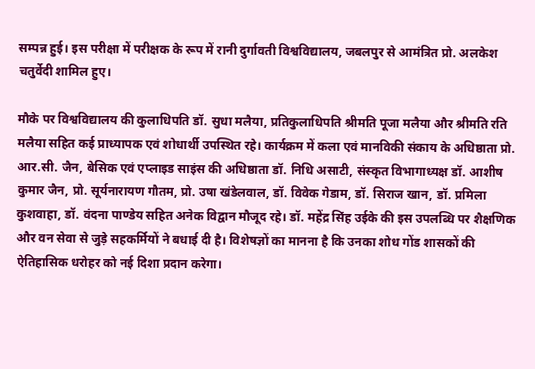सम्पन्न हुई। इस परीक्षा में परीक्षक के रूप में रानी दुर्गावती विश्वविद्यालय, जबलपुर से आमंत्रित प्रो. अलकेश चतुर्वेदी शामिल हुए।

मौके पर विश्वविद्यालय की कुलाधिपति डॉ. सुधा मलैया, प्रतिकुलाधिपति श्रीमति पूजा मलैया और श्रीमति रति मलैया सहित कई प्राध्यापक एवं शोधार्थी उपस्थित रहे। कार्यक्रम में कला एवं मानविकी संकाय के अधिष्ठाता प्रो. आर.सी. जैन, बेसिक एवं एप्लाइड साइंस की अधिष्ठाता डॉ. निधि असाटी, संस्कृत विभागाध्यक्ष डॉ. आशीष कुमार जैन, प्रो. सूर्यनारायण गौतम, प्रो. उषा खंडेलवाल, डॉ. विवेक गेडाम, डॉ. सिराज खान, डॉ. प्रमिला कुशवाहा, डॉ. वंदना पाण्डेय सहित अनेक विद्वान मौजूद रहे। डॉ. महेंद्र सिंह उईके की इस उपलब्धि पर शैक्षणिक और वन सेवा से जुड़े सहकर्मियों ने बधाई दी है। विशेषज्ञों का मानना है कि उनका शोध गोंड शासकों की ऐतिहासिक धरोहर को नई दिशा प्रदान करेगा।